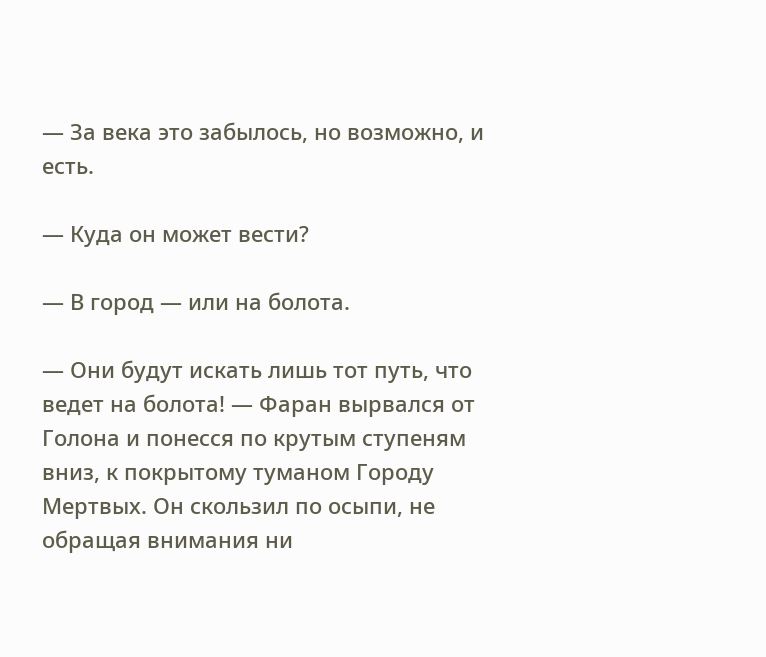— За века это забылось, но возможно, и есть.

— Куда он может вести?

— В город — или на болота.

— Они будут искать лишь тот путь, что ведет на болота! — Фаран вырвался от Голона и понесся по крутым ступеням вниз, к покрытому туманом Городу Мертвых. Он скользил по осыпи, не обращая внимания ни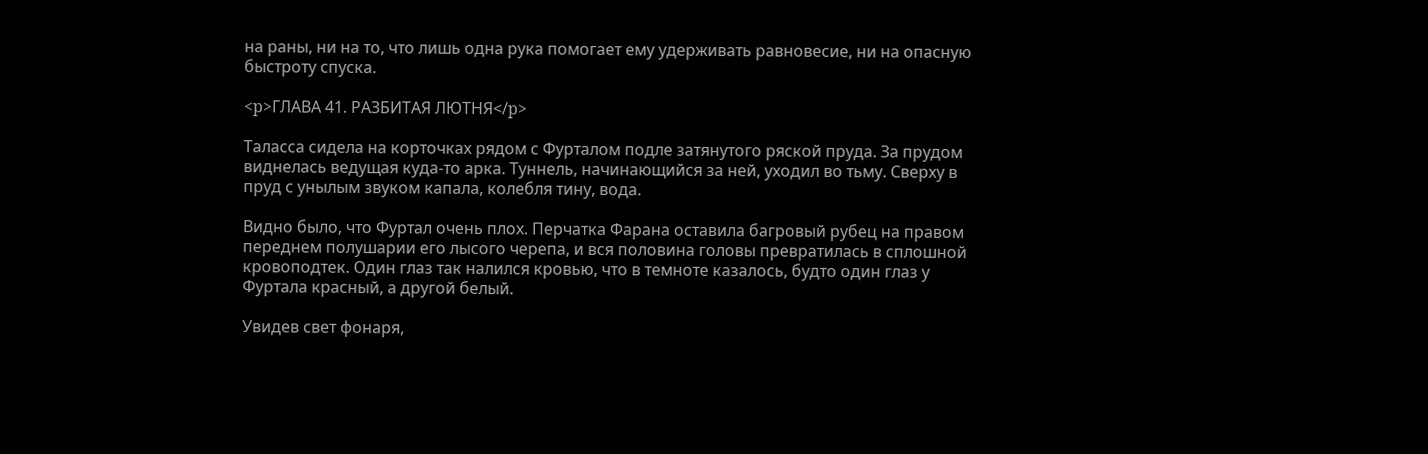на раны, ни на то, что лишь одна рука помогает ему удерживать равновесие, ни на опасную быстроту спуска.

<p>ГЛАВА 41. РАЗБИТАЯ ЛЮТНЯ</p>

Таласса сидела на корточках рядом с Фурталом подле затянутого ряской пруда. За прудом виднелась ведущая куда-то арка. Туннель, начинающийся за ней, уходил во тьму. Сверху в пруд с унылым звуком капала, колебля тину, вода.

Видно было, что Фуртал очень плох. Перчатка Фарана оставила багровый рубец на правом переднем полушарии его лысого черепа, и вся половина головы превратилась в сплошной кровоподтек. Один глаз так налился кровью, что в темноте казалось, будто один глаз у Фуртала красный, а другой белый.

Увидев свет фонаря,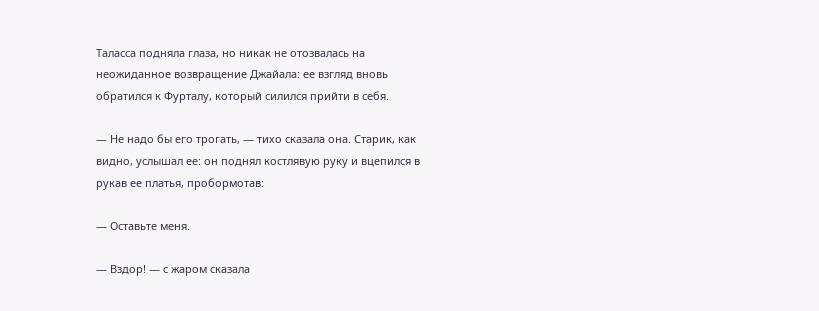Таласса подняла глаза, но никак не отозвалась на неожиданное возвращение Джайала: ее взгляд вновь обратился к Фурталу, который силился прийти в себя.

— Не надо бы его трогать, — тихо сказала она. Старик, как видно, услышал ее: он поднял костлявую руку и вцепился в рукав ее платья, пробормотав:

— Оставьте меня.

— Вздор! — с жаром сказала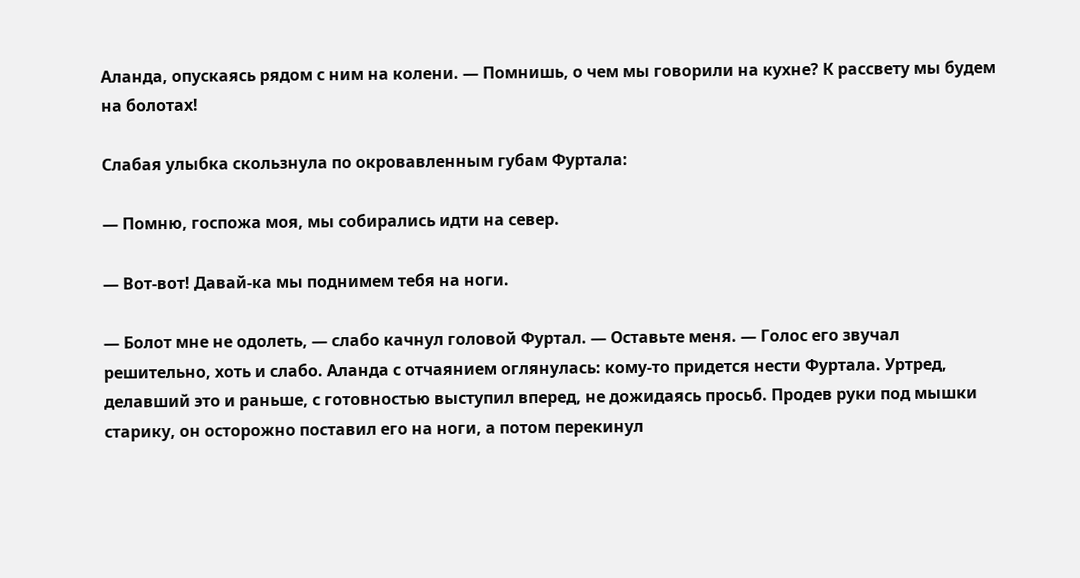Аланда, опускаясь рядом с ним на колени. — Помнишь, о чем мы говорили на кухне? К рассвету мы будем на болотах!

Слабая улыбка скользнула по окровавленным губам Фуртала:

— Помню, госпожа моя, мы собирались идти на север.

— Вот-вот! Давай-ка мы поднимем тебя на ноги.

— Болот мне не одолеть, — слабо качнул головой Фуртал. — Оставьте меня. — Голос его звучал решительно, хоть и слабо. Аланда с отчаянием оглянулась: кому-то придется нести Фуртала. Уртред, делавший это и раньше, с готовностью выступил вперед, не дожидаясь просьб. Продев руки под мышки старику, он осторожно поставил его на ноги, а потом перекинул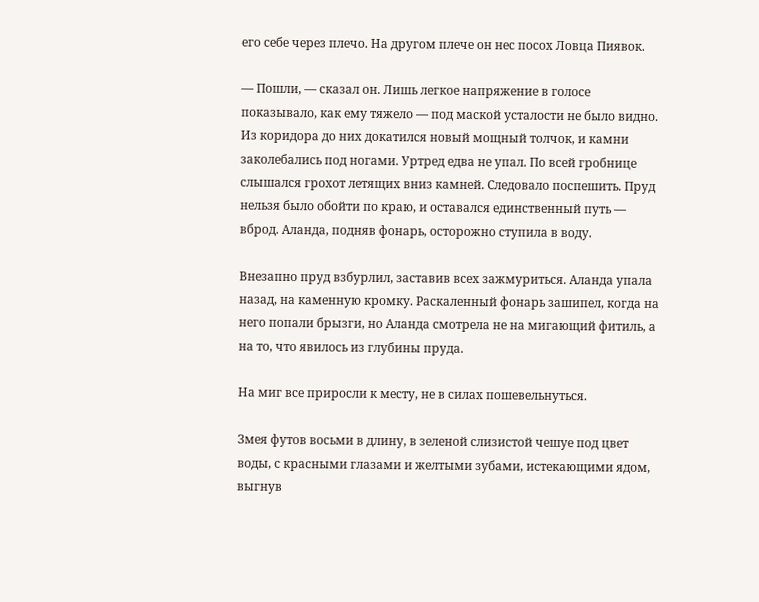его себе через плечо. На другом плече он нес посох Ловца Пиявок.

— Пошли, — сказал он. Лишь легкое напряжение в голосе показывало, как ему тяжело — под маской усталости не было видно. Из коридора до них докатился новый мощный толчок, и камни заколебались под ногами. Уртред едва не упал. По всей гробнице слышался грохот летящих вниз камней. Следовало поспешить. Пруд нельзя было обойти по краю, и оставался единственный путь — вброд. Аланда, подняв фонарь, осторожно ступила в воду.

Внезапно пруд взбурлил, заставив всех зажмуриться. Аланда упала назад, на каменную кромку. Раскаленный фонарь зашипел, когда на него попали брызги, но Аланда смотрела не на мигающий фитиль, а на то, что явилось из глубины пруда.

На миг все приросли к месту, не в силах пошевельнуться.

Змея футов восьми в длину, в зеленой слизистой чешуе под цвет воды, с красными глазами и желтыми зубами, истекающими ядом, выгнув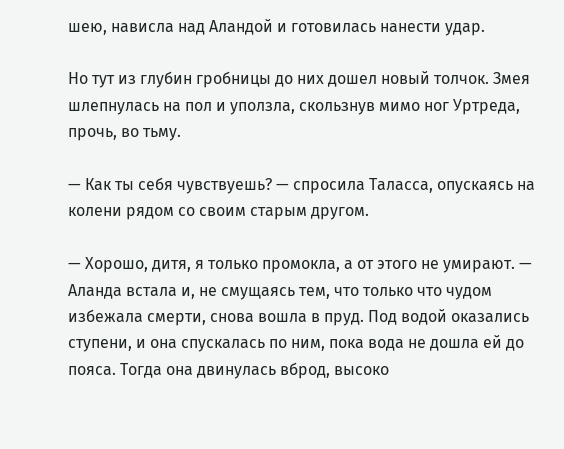шею, нависла над Аландой и готовилась нанести удар.

Но тут из глубин гробницы до них дошел новый толчок. Змея шлепнулась на пол и уползла, скользнув мимо ног Уртреда, прочь, во тьму.

— Как ты себя чувствуешь? — спросила Таласса, опускаясь на колени рядом со своим старым другом.

— Хорошо, дитя, я только промокла, а от этого не умирают. — Аланда встала и, не смущаясь тем, что только что чудом избежала смерти, снова вошла в пруд. Под водой оказались ступени, и она спускалась по ним, пока вода не дошла ей до пояса. Тогда она двинулась вброд, высоко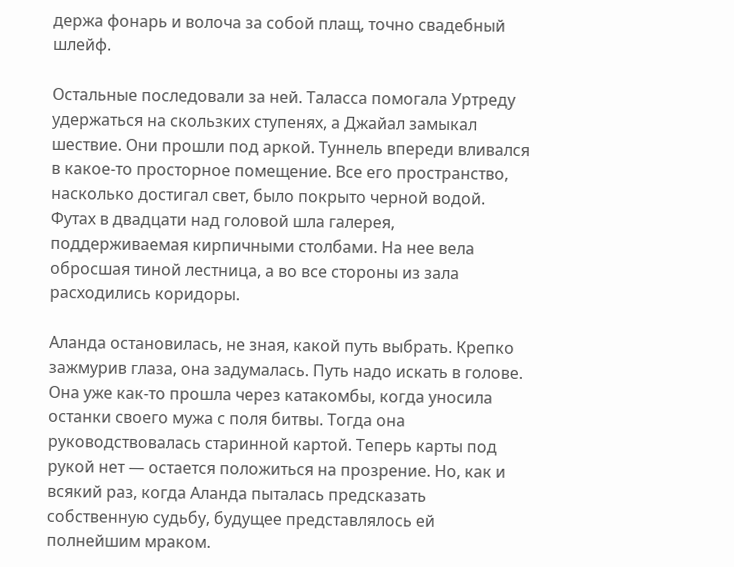держа фонарь и волоча за собой плащ, точно свадебный шлейф.

Остальные последовали за ней. Таласса помогала Уртреду удержаться на скользких ступенях, а Джайал замыкал шествие. Они прошли под аркой. Туннель впереди вливался в какое-то просторное помещение. Все его пространство, насколько достигал свет, было покрыто черной водой. Футах в двадцати над головой шла галерея, поддерживаемая кирпичными столбами. На нее вела обросшая тиной лестница, а во все стороны из зала расходились коридоры.

Аланда остановилась, не зная, какой путь выбрать. Крепко зажмурив глаза, она задумалась. Путь надо искать в голове. Она уже как-то прошла через катакомбы, когда уносила останки своего мужа с поля битвы. Тогда она руководствовалась старинной картой. Теперь карты под рукой нет — остается положиться на прозрение. Но, как и всякий раз, когда Аланда пыталась предсказать собственную судьбу, будущее представлялось ей полнейшим мраком.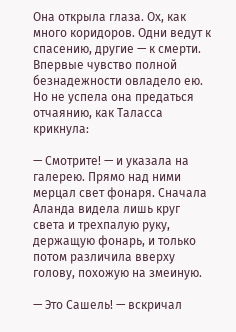Она открыла глаза. Ох, как много коридоров. Одни ведут к спасению, другие — к смерти. Впервые чувство полной безнадежности овладело ею. Но не успела она предаться отчаянию, как Таласса крикнула:

— Смотрите! — и указала на галерею. Прямо над ними мерцал свет фонаря. Сначала Аланда видела лишь круг света и трехпалую руку, держащую фонарь, и только потом различила вверху голову, похожую на змеиную.

— Это Сашель! — вскричал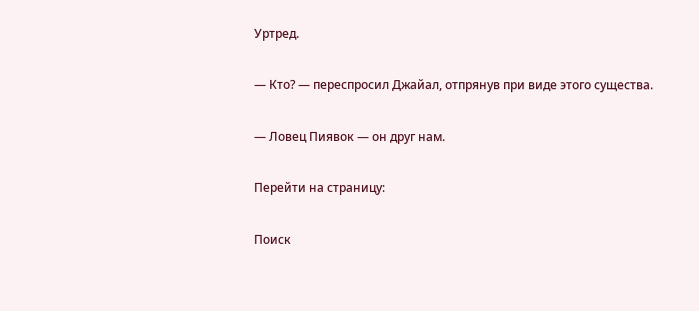Уртред.

— Кто? — переспросил Джайал, отпрянув при виде этого существа.

— Ловец Пиявок — он друг нам.

Перейти на страницу:

Поиск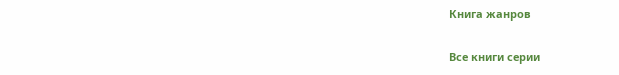Книга жанров

Все книги серии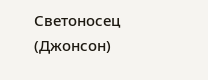Светоносец (Джонсон)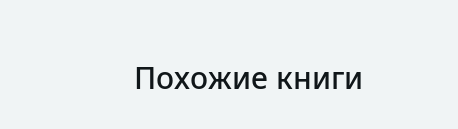Похожие книги